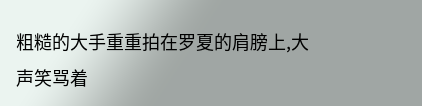粗糙的大手重重拍在罗夏的肩膀上,大声笑骂着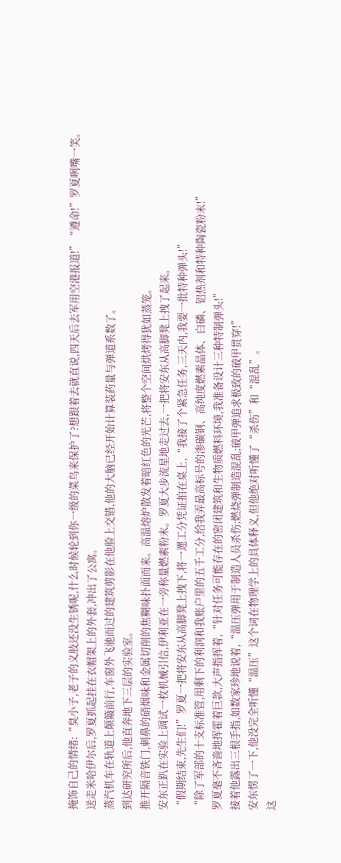掩饰自己的情绪:“臭小子,老子的义肢还没生锈呢,什么时候轮到你一级的菜鸟来保护了?想跟着去就直说,四天后去军用空港报道!”“遵命!”罗夏咧嘴一笑。
送走米哈伊尔后,罗夏抓起挂在衣帽架上的外套,冲出了公寓。
蒸汽机车在轨道上颠簸前行,车窗外飞驰而过的建筑剪影在他脸上交错,他的大脑已经开始计算装药量与弹道系数了。
到达研究所后,他直奔地下三层的实验室。
推开隔音铁门,刺鼻的硝烟味和金属切削的焦糊味扑面而来。高温熔炉散发着暗红色的光芒,将整个空间烘烤得犹如蒸笼。
安东正趴在实验上调试一枚机械引信,伊利亚在一旁称量燃素粉末。罗夏大步流星地走过去,一把将安东从高脚凳上拽了起来。
“假期结束,先生们!”罗夏一把将安东从高脚凳上拽下,将一遝工分凭证拍在桌上,“我接了个紧急任务,三天内,我要一批特种弹头!”
“除了军部的十支标准管,用剩下的利润和我账户里的五千工分,给我弄最高标号的渗碳钢、高纯度燃素晶体、白磷、铝热剂和特种陶瓷粉末!”
罗夏毫不吝啬地挥霍着巨款,大声指挥着,“针对任务可能存在的密闭建筑和生物质燃料环境,我准备设计三种特制弹头!”
接着他露出三根手指,如数家珍地说着,“温压弹用于制造人员杀伤;燃烧弹制造混乱;破甲弹追求极致的破甲贯穿!”
安东愣了一下,他没完全听懂“温压”这个词在物理学上的具体释义,但他绝对听懂了“杀伤”和“混乱”。
这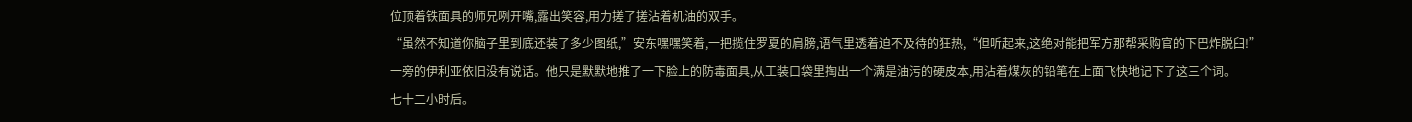位顶着铁面具的师兄咧开嘴,露出笑容,用力搓了搓沾着机油的双手。
“虽然不知道你脑子里到底还装了多少图纸,”安东嘿嘿笑着,一把揽住罗夏的肩膀,语气里透着迫不及待的狂热,“但听起来,这绝对能把军方那帮采购官的下巴炸脱臼!”
一旁的伊利亚依旧没有说话。他只是默默地推了一下脸上的防毒面具,从工装口袋里掏出一个满是油污的硬皮本,用沾着煤灰的铅笔在上面飞快地记下了这三个词。
七十二小时后。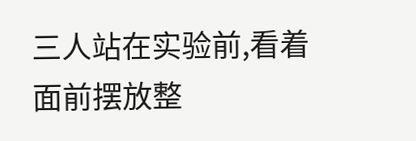三人站在实验前,看着面前摆放整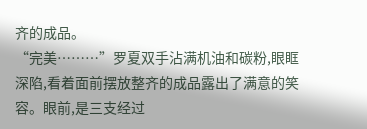齐的成品。
“完美………”罗夏双手沾满机油和碳粉,眼眶深陷,看着面前摆放整齐的成品露出了满意的笑容。眼前,是三支经过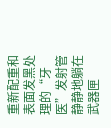重新配重和表面发黑处理的“牙医”发射管静静地躺在武器匣